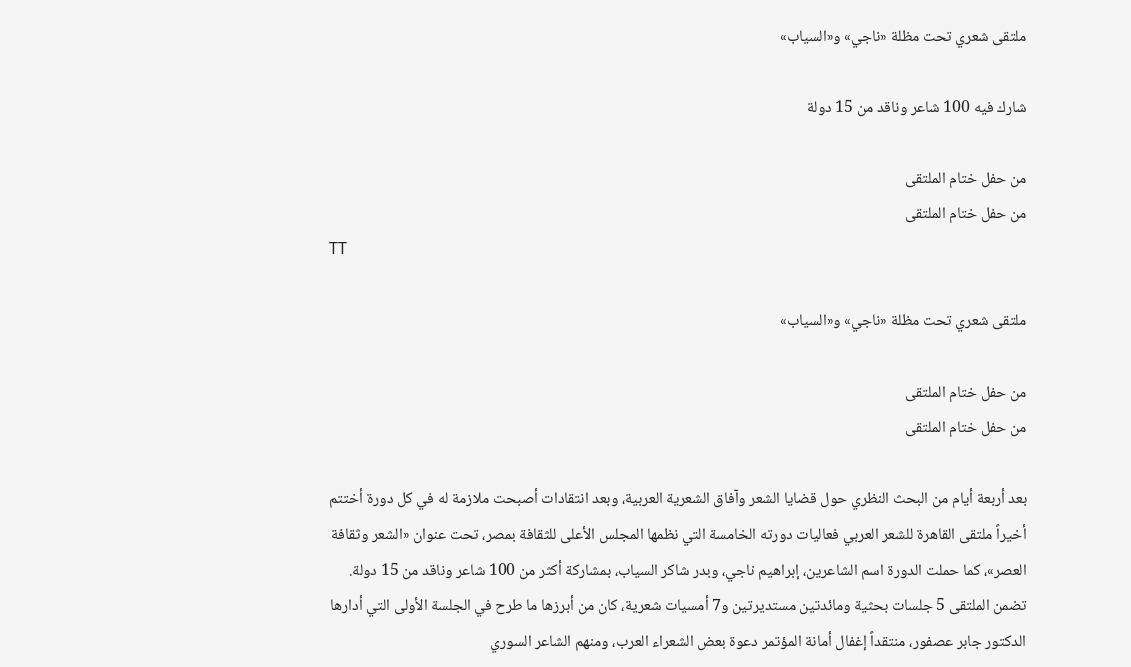ملتقى شعري تحت مظلة «ناجي» و«السياب»

شارك فيه 100 شاعر وناقد من 15 دولة

من حفل ختام الملتقى
من حفل ختام الملتقى
TT

ملتقى شعري تحت مظلة «ناجي» و«السياب»

من حفل ختام الملتقى
من حفل ختام الملتقى

بعد أربعة أيام من البحث النظري حول قضايا الشعر وآفاق الشعرية العربية، وبعد انتقادات أصبحت ملازمة له في كل دورة أختتم أخيراً ملتقى القاهرة للشعر العربي فعاليات دورته الخامسة التي نظمها المجلس الأعلى للثقافة بمصر، تحت عنوان «الشعر وثقافة العصر»، كما حملت الدورة اسم الشاعرين، إبراهيم ناجي، وبدر شاكر السياب، بمشاركة أكثر من 100 شاعر وناقد من 15 دولة.
تضمن الملتقى 5 جلسات بحثية ومائدتين مستديرتين و7 أمسيات شعرية، كان من أبرزها ما طرح في الجلسة الأولى التي أدارها الدكتور جابر عصفور، منتقداً إغفال أمانة المؤتمر دعوة بعض الشعراء العرب، ومنهم الشاعر السوري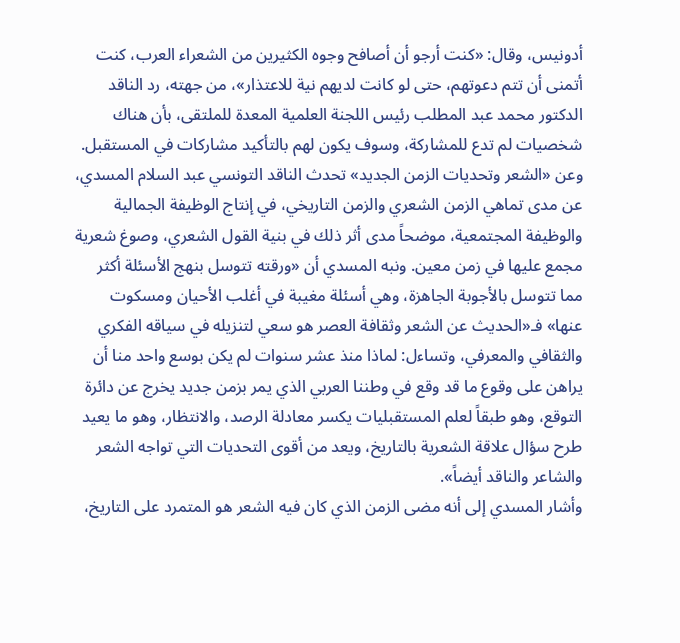أدونيس، وقال: «كنت أرجو أن أصافح وجوه الكثيرين من الشعراء العرب، كنت أتمنى أن تتم دعوتهم، حتى لو كانت لديهم نية للاعتذار»، من جهته، رد الناقد الدكتور محمد عبد المطلب رئيس اللجنة العلمية المعدة للملتقى، بأن هناك شخصيات لم تدع للمشاركة، وسوف يكون لهم بالتأكيد مشاركات في المستقبل.
وعن «الشعر وتحديات الزمن الجديد» تحدث الناقد التونسي عبد السلام المسدي، عن مدى تماهي الزمن الشعري والزمن التاريخي، في إنتاج الوظيفة الجمالية والوظيفة المجتمعية، موضحاً مدى أثر ذلك في بنية القول الشعري، وصوغ شعرية مجمع عليها في زمن معين. ونبه المسدي أن «ورقته تتوسل بنهج الأسئلة أكثر مما تتوسل بالأجوبة الجاهزة، وهي أسئلة مغيبة في أغلب الأحيان ومسكوت عنها» فـ«الحديث عن الشعر وثقافة العصر هو سعي لتنزيله في سياقه الفكري والثقافي والمعرفي، وتساءل: لماذا منذ عشر سنوات لم يكن بوسع واحد منا أن يراهن على وقوع ما قد وقع في وطننا العربي الذي يمر بزمن جديد يخرج عن دائرة التوقع، وهو طبقاً لعلم المستقبليات يكسر معادلة الرصد، والانتظار، وهو ما يعيد طرح سؤال علاقة الشعرية بالتاريخ، ويعد من أقوى التحديات التي تواجه الشعر والشاعر والناقد أيضاً».
وأشار المسدي إلى أنه مضى الزمن الذي كان فيه الشعر هو المتمرد على التاريخ،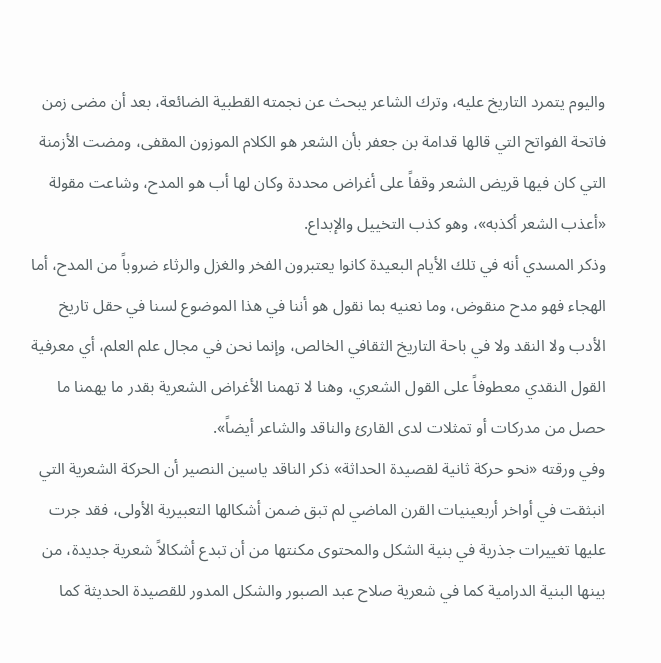واليوم يتمرد التاريخ عليه، وترك الشاعر يبحث عن نجمته القطبية الضائعة، بعد أن مضى زمن فاتحة الفواتح التي قالها قدامة بن جعفر بأن الشعر هو الكلام الموزون المقفى، ومضت الأزمنة التي كان فيها قريض الشعر وقفاً على أغراض محددة وكان لها أب هو المدح، وشاعت مقولة «أعذب الشعر أكذبه»، وهو كذب التخييل والإبداع.
وذكر المسدي أنه في تلك الأيام البعيدة كانوا يعتبرون الفخر والغزل والرثاء ضروباً من المدح، أما الهجاء فهو مدح منقوض، وما نعنيه بما نقول هو أننا في هذا الموضوع لسنا في حقل تاريخ الأدب ولا النقد ولا في باحة التاريخ الثقافي الخالص، وإنما نحن في مجال علم العلم، أي معرفية القول النقدي معطوفاً على القول الشعري، وهنا لا تهمنا الأغراض الشعرية بقدر ما يهمنا ما حصل من مدركات أو تمثلات لدى القارئ والناقد والشاعر أيضاً».
وفي ورقته «نحو حركة ثانية لقصيدة الحداثة» ذكر الناقد ياسين النصير أن الحركة الشعرية التي انبثقت في أواخر أربعينيات القرن الماضي لم تبق ضمن أشكالها التعبيرية الأولى، فقد جرت عليها تغييرات جذرية في بنية الشكل والمحتوى مكنتها من أن تبدع أشكالاً شعرية جديدة، من بينها البنية الدرامية كما في شعرية صلاح عبد الصبور والشكل المدور للقصيدة الحديثة كما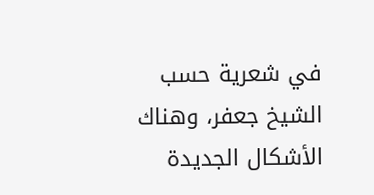في شعرية حسب الشيخ جعفر، وهناك الأشكال الجديدة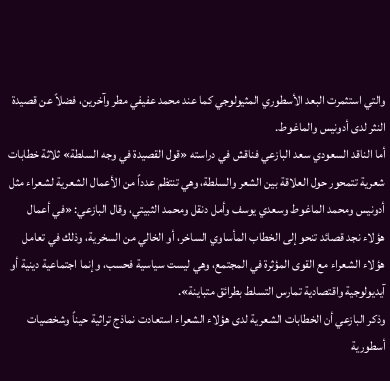والتي استثمرت البعد الأسطوري المثيولوجي كما عند محمد عفيفي مطر وآخرين، فضلاً عن قصيدة النثر لدى أدونيس والماغوط.
أما الناقد السعودي سعد البازعي فناقش في دراسته «قول القصيدة في وجه السلطة» ثلاثة خطابات شعرية تتمحور حول العلاقة بين الشعر والسلطة، وهي تنتظم عدداً من الأعمال الشعرية لشعراء مثل أدونيس ومحمد الماغوط وسعدي يوسف وأمل دنقل ومحمد الثبيتي، وقال البازعي: «في أعمال هؤلاء نجد قصائد تنحو إلى الخطاب المأساوي الساخر، أو الخالي من السخرية، وذلك في تعامل هؤلاء الشعراء مع القوى المؤثرة في المجتمع، وهي ليست سياسية فحسب، وإنما اجتماعية دينية أو آيديولوجية واقتصادية تمارس التسلط بطرائق متباينة».
وذكر البازعي أن الخطابات الشعرية لدى هؤلاء الشعراء استعادت نماذج تراثية حيناً وشخصيات أسطورية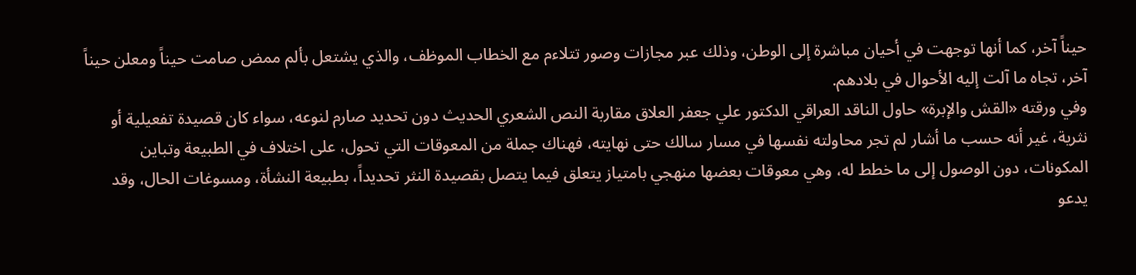حيناً آخر، كما أنها توجهت في أحيان مباشرة إلى الوطن، وذلك عبر مجازات وصور تتلاءم مع الخطاب الموظف، والذي يشتعل بألم ممض صامت حيناً ومعلن حيناً آخر، تجاه ما آلت إليه الأحوال في بلادهم.
وفي ورقته «القش والإبرة» حاول الناقد العراقي الدكتور علي جعفر العلاق مقاربة النص الشعري الحديث دون تحديد صارم لنوعه، سواء كان قصيدة تفعيلية أو نثرية، غير أنه حسب ما أشار لم تجر محاولته نفسها في مسار سالك حتى نهايته، فهناك جملة من المعوقات التي تحول، على اختلاف في الطبيعة وتباين المكونات، دون الوصول إلى ما خطط له، وهي معوقات بعضها منهجي بامتياز يتعلق فيما يتصل بقصيدة النثر تحديداً، بطبيعة النشأة، ومسوغات الحال، وقد يدعو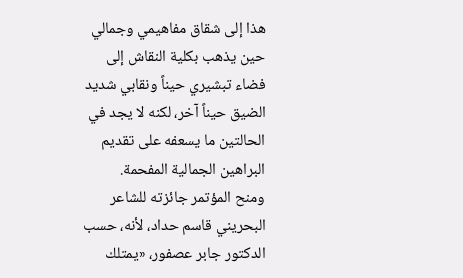هذا إلى شقاق مفاهيمي وجمالي حين يذهب بكلية النقاش إلى فضاء تبشيري حيناً ونقابي شديد الضيق حيناً آخر، لكنه لا يجد في الحالتين ما يسعفه على تقديم البراهين الجمالية المفحمة.
ومنح المؤتمر جائزته للشاعر البحريني قاسم حداد، لأنه، حسب الدكتور جابر عصفور، «يمتلك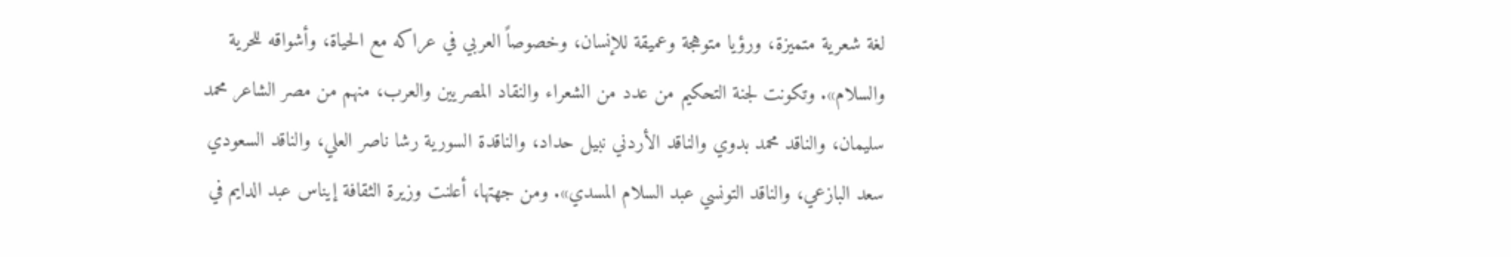لغة شعرية متميزة، ورؤيا متوهجة وعميقة للإنسان، وخصوصاً العربي في عراكه مع الحياة، وأشواقه للحرية والسلام». وتكونت لجنة التحكيم من عدد من الشعراء والنقاد المصريين والعرب، منهم من مصر الشاعر محمد سليمان، والناقد محمد بدوي والناقد الأردني نبيل حداد، والناقدة السورية رشا ناصر العلي، والناقد السعودي سعد البازعي، والناقد التونسي عبد السلام المسدي». ومن جهتها، أعلنت وزيرة الثقافة إيناس عبد الدايم في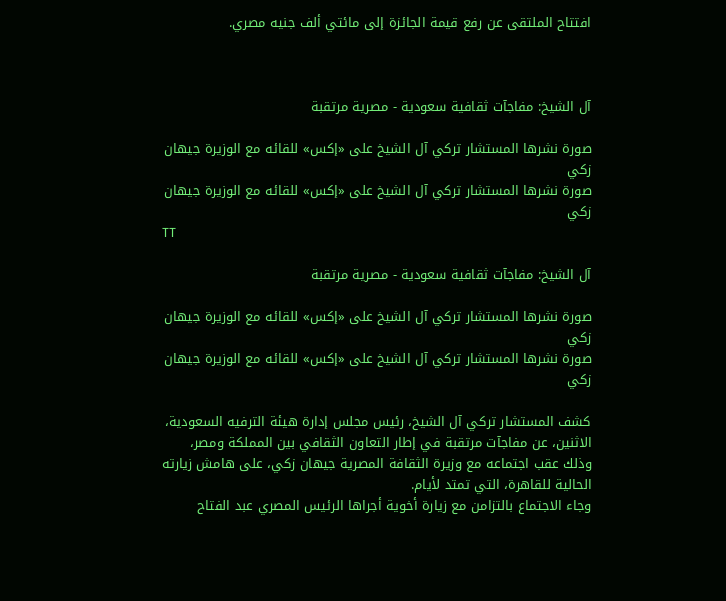افتتاح الملتقى عن رفع قيمة الجائزة إلى مائتي ألف جنيه مصري.



آل الشيخ: مفاجآت ثقافية سعودية - مصرية مرتقبة

صورة نشرها المستشار تركي آل الشيخ على «إكس» للقائه مع الوزيرة جيهان زكي
صورة نشرها المستشار تركي آل الشيخ على «إكس» للقائه مع الوزيرة جيهان زكي
TT

آل الشيخ: مفاجآت ثقافية سعودية - مصرية مرتقبة

صورة نشرها المستشار تركي آل الشيخ على «إكس» للقائه مع الوزيرة جيهان زكي
صورة نشرها المستشار تركي آل الشيخ على «إكس» للقائه مع الوزيرة جيهان زكي

كشف المستشار تركي آل الشيخ، رئيس مجلس إدارة هيئة الترفيه السعودية، الاثنين، عن مفاجآت مرتقبة في إطار التعاون الثقافي بين المملكة ومصر، وذلك عقب اجتماعه مع وزيرة الثقافة المصرية جيهان زكي، على هامش زيارته الحالية للقاهرة، التي تمتد لأيام.
وجاء الاجتماع بالتزامن مع زيارة أخوية أجراها الرئيس المصري عبد الفتاح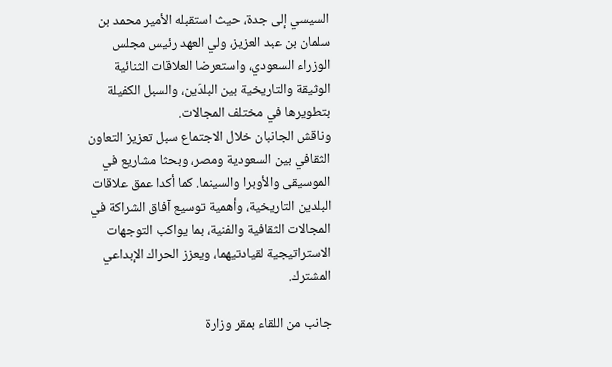السيسي إلى جدة، حيث استقبله الأمير محمد بن سلمان بن عبد العزيز، ولي العهد رئيس مجلس الوزراء السعودي، واستعرضا العلاقات الثنائية الوثيقة والتاريخية بين البلدَين، والسبل الكفيلة بتطويرها في مختلف المجالات.
وناقش الجانبان خلال الاجتماع سبل تعزيز التعاون الثقافي بين السعودية ومصر، وبحثا مشاريع في الموسيقى والأوبرا والسينما. كما أكدا عمق علاقات البلدين التاريخية، وأهمية توسيع آفاق الشراكة في المجالات الثقافية والفنية، بما يواكب التوجهات الاستراتيجية لقيادتيهما، ويعزز الحراك الإبداعي المشترك.

جانب من اللقاء بمقر وزارة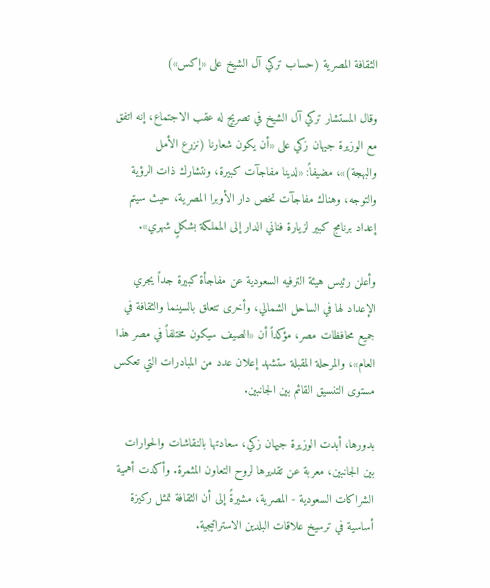الثقافة المصرية (حساب تركي آل الشيخ على «إكس»)

وقال المستشار تركي آل الشيخ في تصريحٍ له عقب الاجتماع، إنه اتفق مع الوزيرة جيهان زكي على «أن يكون شعارنا (نزرع الأمل والبهجة)»، مضيفاً: «لدينا مفاجآت كبيرة، ونتشارك ذات الرؤية والتوجه، وهناك مفاجآت تخص دار الأوبرا المصرية، حيث سيتم إعداد برنامج كبير لزيارة فناني الدار إلى المملكة بشكلٍ شهري».

وأعلن رئيس هيئة الترفيه السعودية عن مفاجأة كبيرة جداً يجري الإعداد لها في الساحل الشمالي، وأخرى تتعلق بالسينما والثقافة في جميع محافظات مصر، مؤكداً أن «الصيف سيكون مختلفاً في مصر هذا العام»، والمرحلة المقبلة ستشهد إعلان عدد من المبادرات التي تعكس مستوى التنسيق القائم بين الجانبين.

بدورها، أبدت الوزيرة جيهان زكي، سعادتها بالنقاشات والحوارات بين الجانبين، معربة عن تقديرها لروح التعاون المثمرة. وأكدت أهمية الشراكات السعودية - المصرية، مشيرةً إلى أن الثقافة تمثل ركيزة أساسية في ترسيخ علاقات البلدين الاستراتيجية.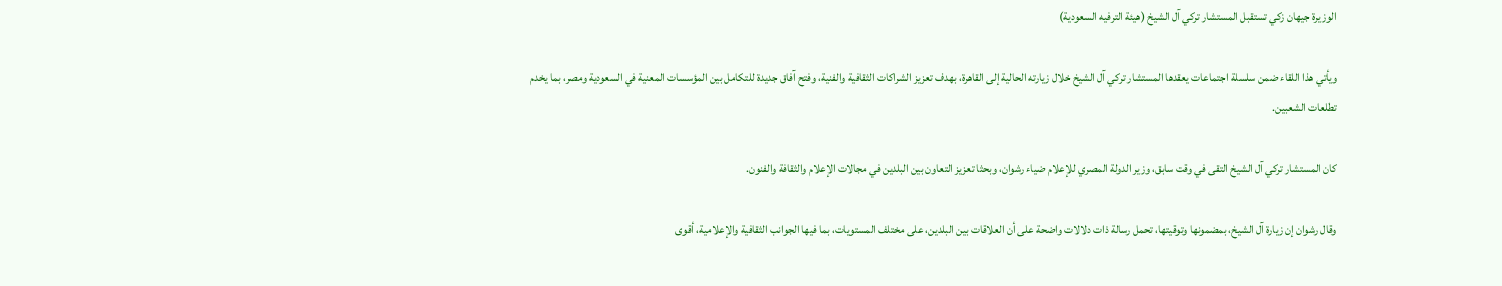الوزيرة جيهان زكي تستقبل المستشار تركي آل الشيخ (هيئة الترفيه السعودية)

ويأتي هذا اللقاء ضمن سلسلة اجتماعات يعقدها المستشار تركي آل الشيخ خلال زيارته الحالية إلى القاهرة، بهدف تعزيز الشراكات الثقافية والفنية، وفتح آفاق جديدة للتكامل بين المؤسسات المعنية في السعودية ومصر، بما يخدم تطلعات الشعبين.

كان المستشار تركي آل الشيخ التقى في وقت سابق، وزير الدولة المصري للإعلام ضياء رشوان، وبحثا تعزيز التعاون بين البلدين في مجالات الإعلام والثقافة والفنون.

وقال رشوان إن زيارة آل الشيخ، بمضمونها وتوقيتها، تحمل رسالة ذات دلالات واضحة على أن العلاقات بين البلدين، على مختلف المستويات، بما فيها الجوانب الثقافية والإعلامية، أقوى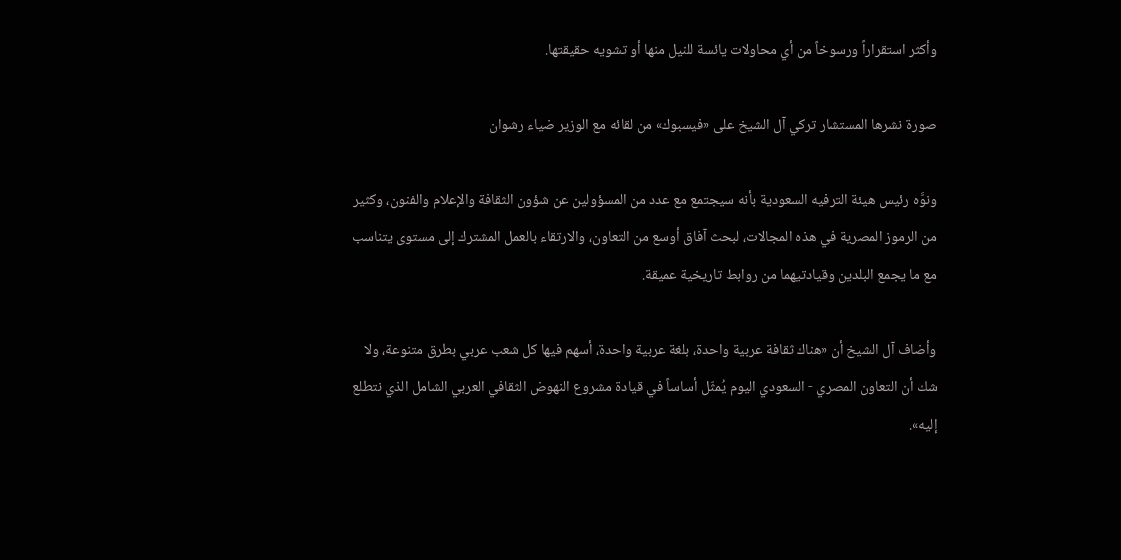وأكثر استقراراً ورسوخاً من أي محاولات يائسة للنيل منها أو تشويه حقيقتها.

صورة نشرها المستشار تركي آل الشيخ على «فيسبوك» من لقائه مع الوزير ضياء رشوان

ونوَّه رئيس هيئة الترفيه السعودية بأنه سيجتمع مع عدد من المسؤولين عن شؤون الثقافة والإعلام والفنون، وكثير من الرموز المصرية في هذه المجالات، لبحث آفاق أوسع من التعاون، والارتقاء بالعمل المشترك إلى مستوى يتناسب مع ما يجمع البلدين وقيادتيهما من روابط تاريخية عميقة.

وأضاف آل الشيخ أن «هناك ثقافة عربية واحدة، بلغة عربية واحدة، أسهم فيها كل شعب عربي بطرق متنوعة، ولا شك أن التعاون المصري - السعودي اليوم يُمثّل أساساً في قيادة مشروع النهوض الثقافي العربي الشامل الذي نتطلع إليه».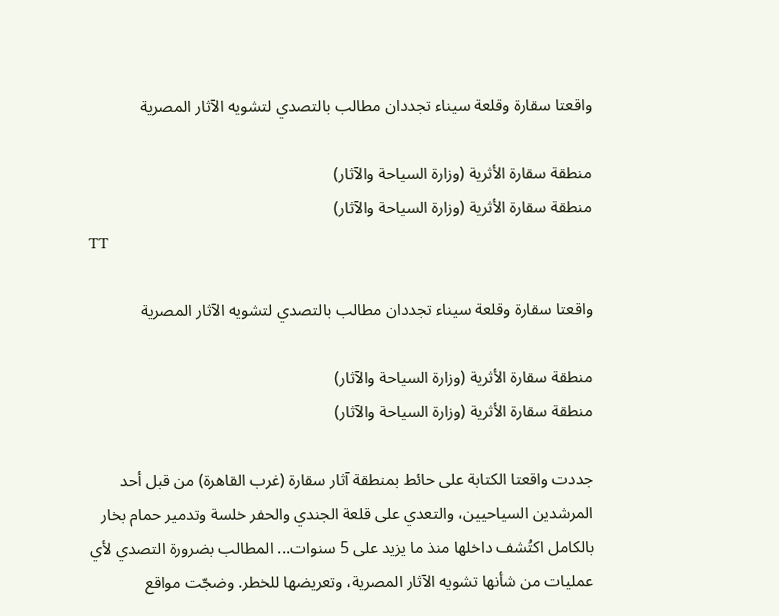واقعتا سقارة وقلعة سيناء تجددان مطالب بالتصدي لتشويه الآثار المصرية

منطقة سقارة الأثرية (وزارة السياحة والآثار)
منطقة سقارة الأثرية (وزارة السياحة والآثار)
TT

واقعتا سقارة وقلعة سيناء تجددان مطالب بالتصدي لتشويه الآثار المصرية

منطقة سقارة الأثرية (وزارة السياحة والآثار)
منطقة سقارة الأثرية (وزارة السياحة والآثار)

جددت واقعتا الكتابة على حائط بمنطقة آثار سقارة (غرب القاهرة) من قبل أحد المرشدين السياحيين، والتعدي على قلعة الجندي والحفر خلسة وتدمير حمام بخار بالكامل اكتُشف داخلها منذ ما يزيد على 5 سنوات... المطالب بضرورة التصدي لأي عمليات من شأنها تشويه الآثار المصرية، وتعريضها للخطر. وضجّت مواقع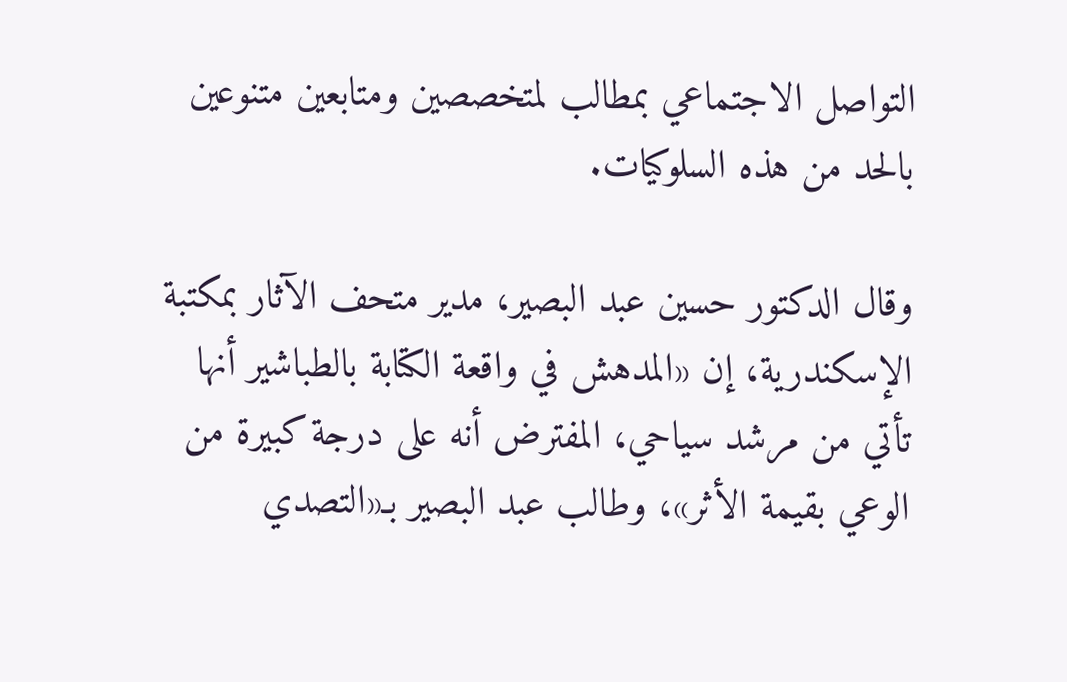التواصل الاجتماعي بمطالب لمتخصصين ومتابعين متنوعين بالحد من هذه السلوكيات.

وقال الدكتور حسين عبد البصير، مدير متحف الآثار بمكتبة الإسكندرية، إن «المدهش في واقعة الكتابة بالطباشير أنها تأتي من مرشد سياحي، المفترض أنه على درجة كبيرة من الوعي بقيمة الأثر»، وطالب عبد البصير بـ«التصدي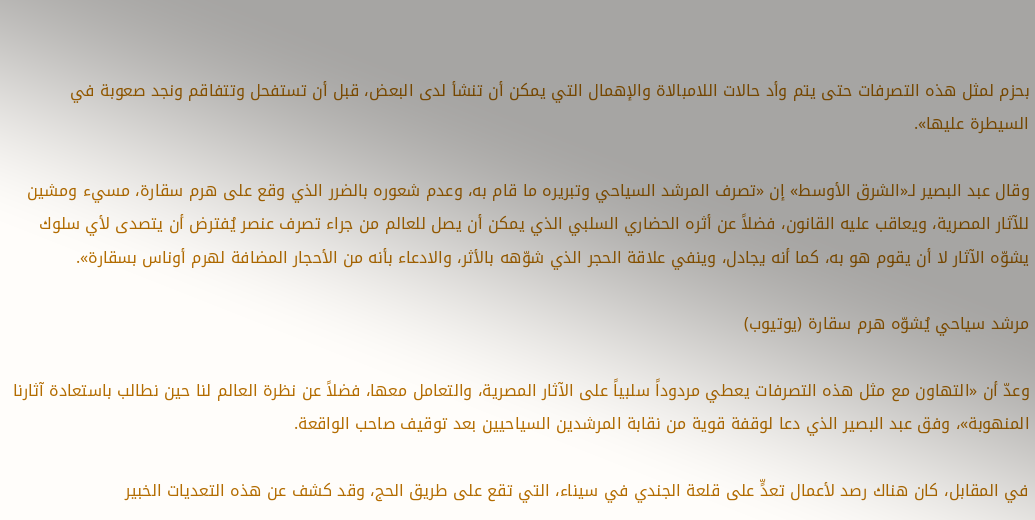بحزم لمثل هذه التصرفات حتى يتم وأد حالات اللامبالاة والإهمال التي يمكن أن تنشأ لدى البعض، قبل أن تستفحل وتتفاقم ونجد صعوبة في السيطرة عليها».

وقال عبد البصير لـ«الشرق الأوسط» إن «تصرف المرشد السياحي وتبريره ما قام به، وعدم شعوره بالضرر الذي وقع على هرم سقارة، مسيء ومشين للآثار المصرية، ويعاقب عليه القانون، فضلاً عن أثره الحضاري السلبي الذي يمكن أن يصل للعالم من جراء تصرف عنصر يُفترض أن يتصدى لأي سلوك يشوّه الآثار لا أن يقوم هو به، كما أنه يجادل، وينفي علاقة الحجر الذي شوّهه بالأثر، والادعاء بأنه من الأحجار المضافة لهرم أوناس بسقارة».

مرشد سياحي يُشوّه هرم سقارة (يوتيوب)

وعدّ أن «التهاون مع مثل هذه التصرفات يعطي مردوداً سلبياً على الآثار المصرية، والتعامل معها، فضلاً عن نظرة العالم لنا حين نطالب باستعادة آثارنا المنهوبة»، وفق عبد البصير الذي دعا لوقفة قوية من نقابة المرشدين السياحيين بعد توقيف صاحب الواقعة.

في المقابل، كان هناك رصد لأعمال تعدٍّ على قلعة الجندي في سيناء، التي تقع على طريق الحج، وقد كشف عن هذه التعديات الخبير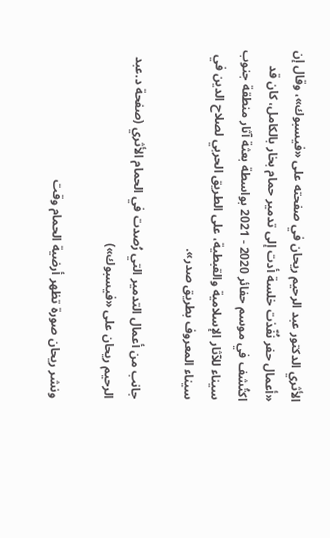الأثري الدكتور عبد الرحيم ريحان في صفحته على «فيسبوك»، وقال إن «أعمال حفر نُفّذت خلسة أدت إلى تدمير حمام بخار بالكامل، كان قد اكتُشف في موسم حفائر 2020 - 2021 بواسطة بعثة آثار منطقة جنوب سيناء للآثار الإسلامية والقبطية، على الطريق الحربي لصلاح الدين في سيناء المعروف بطريق صدر».

جانب من أعمال التدمير التي رُصدت في الحمام الأثري (صفحة د.عبد الرحيم ريحان على «فيسبوك»)

ونشر ريحان صورة تظهر أرضية الحمام وقت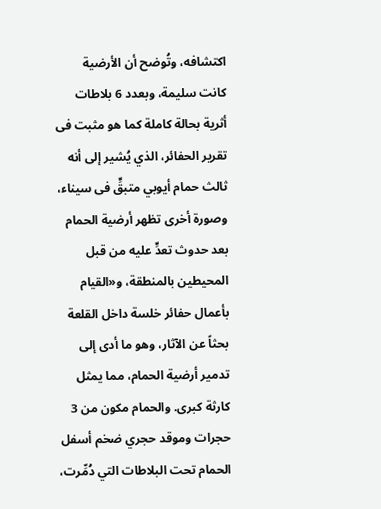اكتشافه، وتُوضح أن الأرضية كانت سليمة، وبعدد 6 بلاطات أثرية بحالة كاملة كما هو مثبت فى تقرير الحفائر، الذي يُشير إلى أنه ثالث حمام أيوبي متبقٍّ فى سيناء، وصورة أخرى تظهر أرضية الحمام بعد حدوث تعدٍّ عليه من قبل المحيطين بالمنطقة، و«القيام بأعمال حفائر خلسة داخل القلعة بحثاً عن الآثار، وهو ما أدى إلى تدمير أرضية الحمام، مما يمثل كارثة كبرى. والحمام مكون من 3 حجرات وموقد حجري ضخم أسفل الحمام تحت البلاطات التي دُمِّرت،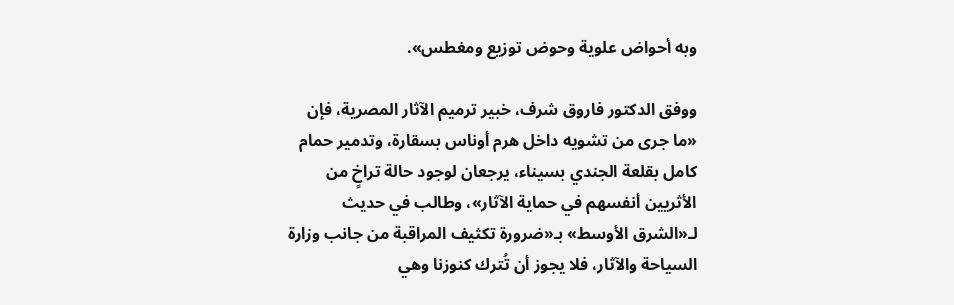وبه أحواض علوية وحوض توزيع ومغطس».

ووفق الدكتور فاروق شرف، خبير ترميم الآثار المصرية، فإن «ما جرى من تشويه داخل هرم أوناس بسقارة، وتدمير حمام كامل بقلعة الجندي بسيناء، يرجعان لوجود حالة تراخٍ من الأثريين أنفسهم في حماية الآثار»، وطالب في حديث لـ«الشرق الأوسط» بـ«ضرورة تكثيف المراقبة من جانب وزارة السياحة والآثار، فلا يجوز أن تُترك كنوزنا وهي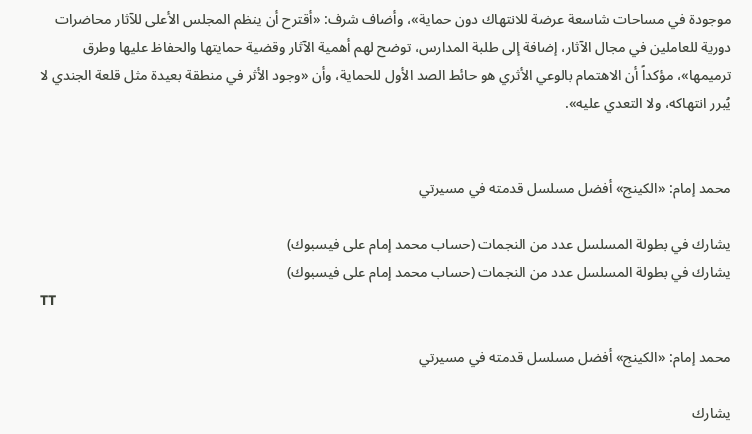موجودة في مساحات شاسعة عرضة للانتهاك دون حماية»، وأضاف شرف: «أقترح أن ينظم المجلس الأعلى للآثار محاضرات دورية للعاملين في مجال الآثار، إضافة إلى طلبة المدارس، توضح لهم أهمية الآثار وقضية حمايتها والحفاظ عليها وطرق ترميمها»، مؤكداً أن الاهتمام بالوعي الأثري هو حائط الصد الأول للحماية، وأن «وجود الأثر في منطقة بعيدة مثل قلعة الجندي لا يُبرر انتهاكه، ولا التعدي عليه».


محمد إمام: «الكينج» أفضل مسلسل قدمته في مسيرتي

يشارك في بطولة المسلسل عدد من النجمات (حساب محمد إمام على فيسبوك)
يشارك في بطولة المسلسل عدد من النجمات (حساب محمد إمام على فيسبوك)
TT

محمد إمام: «الكينج» أفضل مسلسل قدمته في مسيرتي

يشارك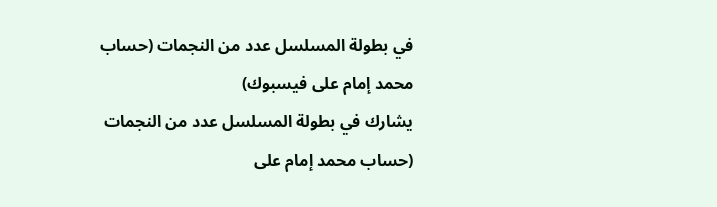في بطولة المسلسل عدد من النجمات (حساب محمد إمام على فيسبوك)
يشارك في بطولة المسلسل عدد من النجمات (حساب محمد إمام على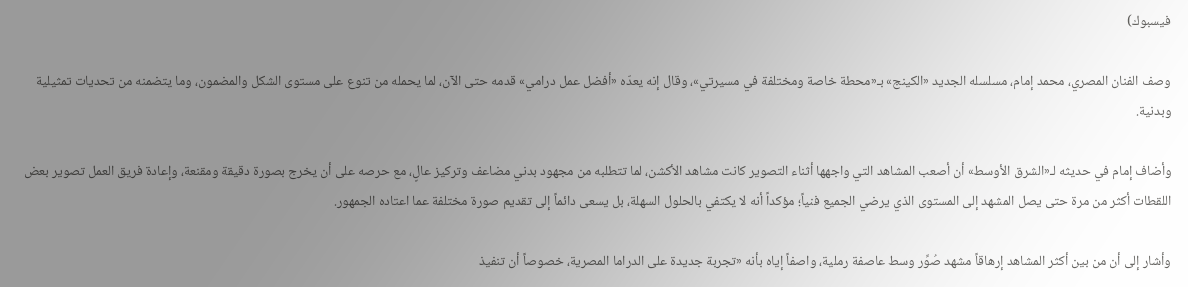فيسبوك)

وصف الفنان المصري، محمد إمام، مسلسله الجديد «الكينج» بـ«محطة خاصة ومختلفة في مسيرتي»، وقال إنه يعدّه «أفضل عمل درامي» قدمه حتى الآن، لما يحمله من تنوع على مستوى الشكل والمضمون، وما يتضمنه من تحديات تمثيلية وبدنية.

وأضاف إمام في حديثه لـ«الشرق الأوسط» أن أصعب المشاهد التي واجهها أثناء التصوير كانت مشاهد الأكشن، لما تتطلبه من مجهود بدني مضاعف وتركيز عالٍ، مع حرصه على أن يخرج بصورة دقيقة ومقنعة، وإعادة فريق العمل تصوير بعض اللقطات أكثر من مرة حتى يصل المشهد إلى المستوى الذي يرضي الجميع فنياً؛ مؤكداً أنه لا يكتفي بالحلول السهلة، بل يسعى دائماً إلى تقديم صورة مختلفة عما اعتاده الجمهور.

وأشار إلى أن من بين أكثر المشاهد إرهاقاً مشهد صُوِّر وسط عاصفة رملية، واصفاً إياه بأنه «تجربة جديدة على الدراما المصرية، خصوصاً أن تنفيذ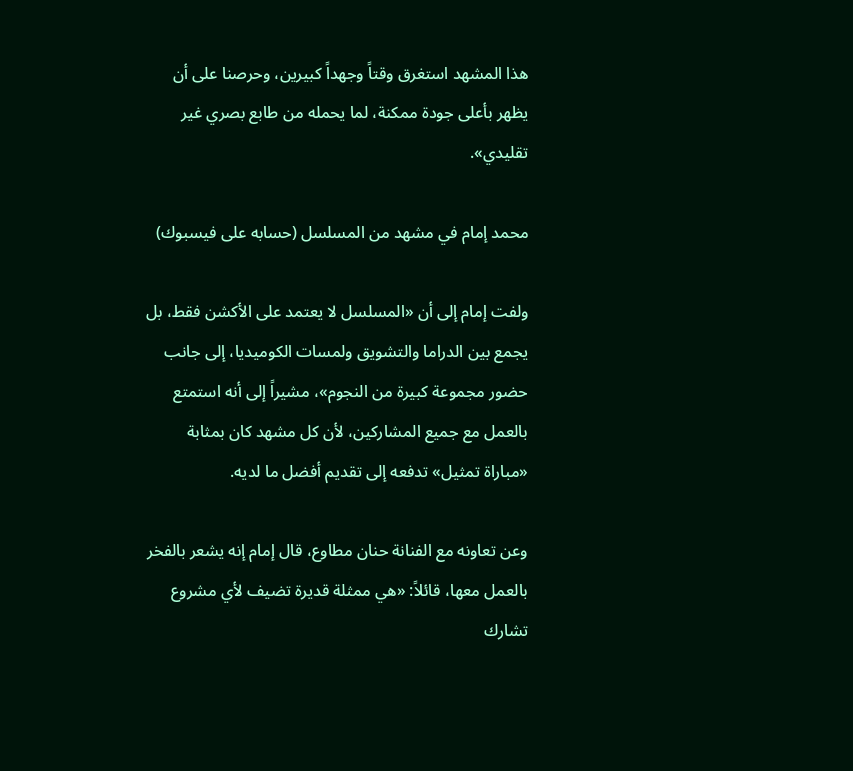هذا المشهد استغرق وقتاً وجهداً كبيرين، وحرصنا على أن يظهر بأعلى جودة ممكنة، لما يحمله من طابع بصري غير تقليدي».

محمد إمام في مشهد من المسلسل (حسابه على فيسبوك)

ولفت إمام إلى أن «المسلسل لا يعتمد على الأكشن فقط، بل يجمع بين الدراما والتشويق ولمسات الكوميديا، إلى جانب حضور مجموعة كبيرة من النجوم»، مشيراً إلى أنه استمتع بالعمل مع جميع المشاركين، لأن كل مشهد كان بمثابة «مباراة تمثيل» تدفعه إلى تقديم أفضل ما لديه.

وعن تعاونه مع الفنانة حنان مطاوع، قال إمام إنه يشعر بالفخر بالعمل معها، قائلاً: «هي ممثلة قديرة تضيف لأي مشروع تشارك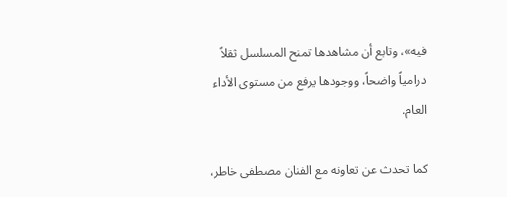فيه»، وتابع أن مشاهدها تمنح المسلسل ثقلاً درامياً واضحاً، ووجودها يرفع من مستوى الأداء العام.

كما تحدث عن تعاونه مع الفنان مصطفى خاطر،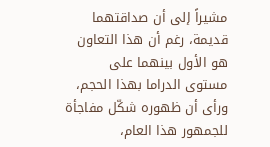مشيراً إلى أن صداقتهما قديمة، رغم أن هذا التعاون هو الأول بينهما على مستوى الدراما بهذا الحجم، ورأى أن ظهوره شكّل مفاجأة للجمهور هذا العام،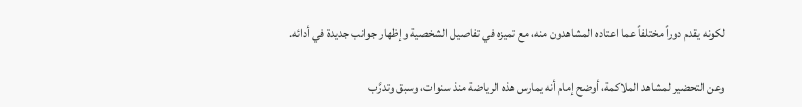لكونه يقدم دوراً مختلفاً عما اعتاده المشاهدون منه، مع تميزه في تفاصيل الشخصية وإظهار جوانب جديدة في أدائه.

وعن التحضير لمشاهد الملاكمة، أوضح إمام أنه يمارس هذه الرياضة منذ سنوات، وسبق وتدرَّب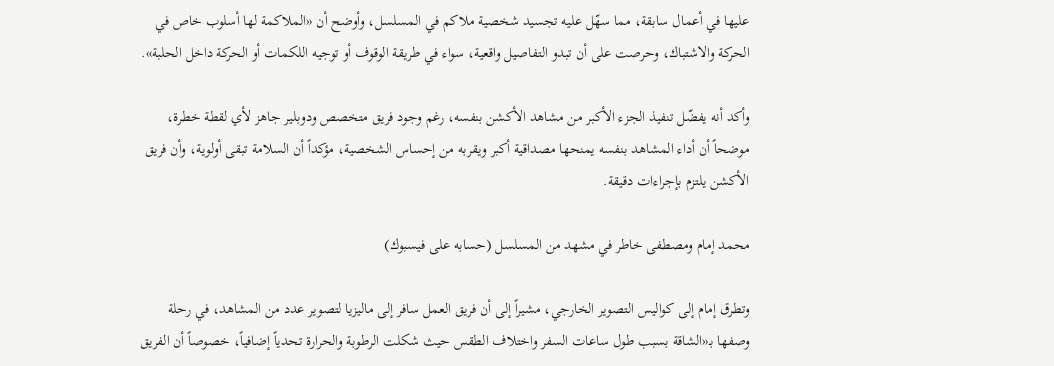عليها في أعمال سابقة، مما سهّل عليه تجسيد شخصية ملاكم في المسلسل، وأوضح أن «الملاكمة لها أسلوب خاص في الحركة والاشتباك، وحرصت على أن تبدو التفاصيل واقعية، سواء في طريقة الوقوف أو توجيه اللكمات أو الحركة داخل الحلبة».

وأكد أنه يفضّل تنفيذ الجزء الأكبر من مشاهد الأكشن بنفسه، رغم وجود فريق متخصص ودوبلير جاهز لأي لقطة خطرة، موضحاً أن أداء المشاهد بنفسه يمنحها مصداقية أكبر ويقربه من إحساس الشخصية، مؤكداً أن السلامة تبقى أولوية، وأن فريق الأكشن يلتزم بإجراءات دقيقة.

محمد إمام ومصطفى خاطر في مشهد من المسلسل (حسابه على فيسبوك)

وتطرق إمام إلى كواليس التصوير الخارجي، مشيراً إلى أن فريق العمل سافر إلى ماليزيا لتصوير عدد من المشاهد، في رحلة وصفها بـ«الشاقة بسبب طول ساعات السفر واختلاف الطقس حيث شكلت الرطوبة والحرارة تحدياً إضافياً، خصوصاً أن الفريق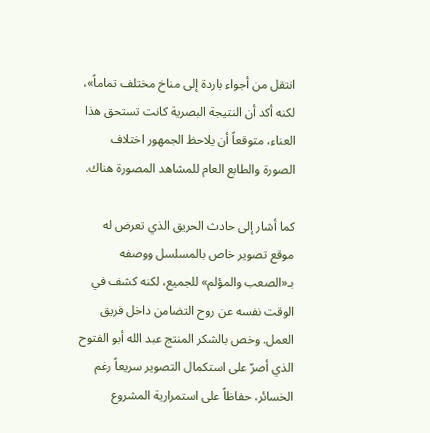انتقل من أجواء باردة إلى مناخ مختلف تماماً»، لكنه أكد أن النتيجة البصرية كانت تستحق هذا العناء، متوقعاً أن يلاحظ الجمهور اختلاف الصورة والطابع العام للمشاهد المصورة هناك.

كما أشار إلى حادث الحريق الذي تعرض له موقع تصوير خاص بالمسلسل ووصفه بـ«الصعب والمؤلم» للجميع، لكنه كشف في الوقت نفسه عن روح التضامن داخل فريق العمل. وخص بالشكر المنتج عبد الله أبو الفتوح الذي أصرّ على استكمال التصوير سريعاً رغم الخسائر، حفاظاً على استمرارية المشروع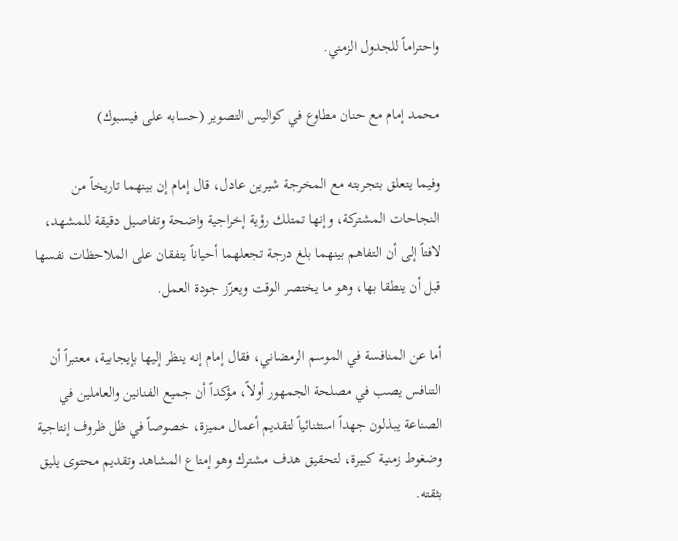واحتراماً للجدول الزمني.

محمد إمام مع حنان مطاوع في كواليس التصوير (حسابه على فيسبوك)

وفيما يتعلق بتجربته مع المخرجة شيرين عادل، قال إمام إن بينهما تاريخاً من النجاحات المشتركة، وإنها تمتلك رؤية إخراجية واضحة وتفاصيل دقيقة للمشهد، لافتاً إلى أن التفاهم بينهما بلغ درجة تجعلهما أحياناً يتفقان على الملاحظات نفسها قبل أن ينطقا بها، وهو ما يختصر الوقت ويعزّز جودة العمل.

أما عن المنافسة في الموسم الرمضاني، فقال إمام إنه ينظر إليها بإيجابية، معتبراً أن التنافس يصب في مصلحة الجمهور أولاً، مؤكداً أن جميع الفنانين والعاملين في الصناعة يبذلون جهداً استثنائياً لتقديم أعمال مميزة، خصوصاً في ظل ظروف إنتاجية وضغوط زمنية كبيرة، لتحقيق هدف مشترك وهو إمتاع المشاهد وتقديم محتوى يليق بثقته.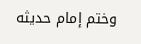وختم إمام حديثه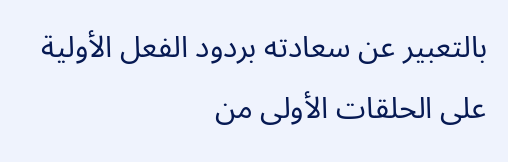بالتعبير عن سعادته بردود الفعل الأولية على الحلقات الأولى من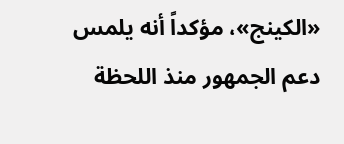«الكينج»، مؤكداً أنه يلمس دعم الجمهور منذ اللحظة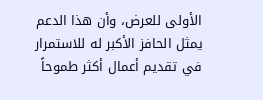الأولى للعرض، وأن هذا الدعم يمثل الحافز الأكبر له للاستمرار في تقديم أعمال أكثر طموحاً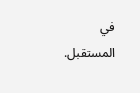في المستقبل.